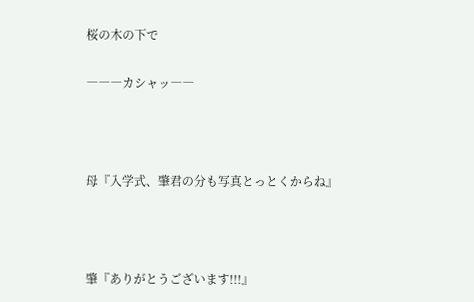桜の木の下で

―――カシャッ――



母『入学式、肇君の分も写真とっとくからね』



肇『ありがとうございます!!!』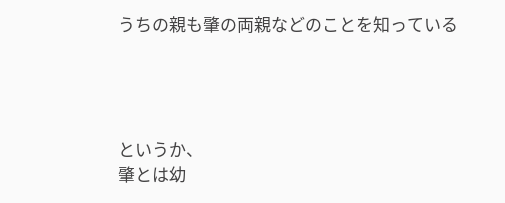うちの親も肇の両親などのことを知っている




というか、
肇とは幼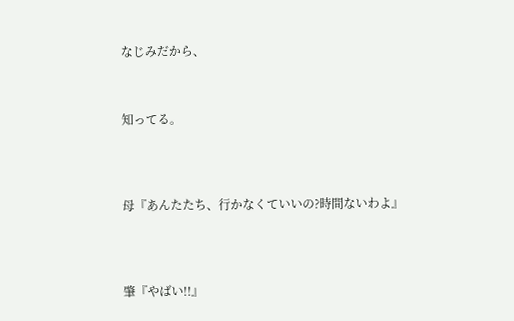なじみだから、



知ってる。




母『あんたたち、行かなくていいの?時間ないわよ』




肇『やばい!!』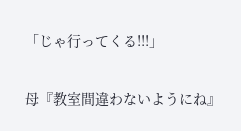「じゃ行ってくる!!!」


母『教室間違わないようにね』